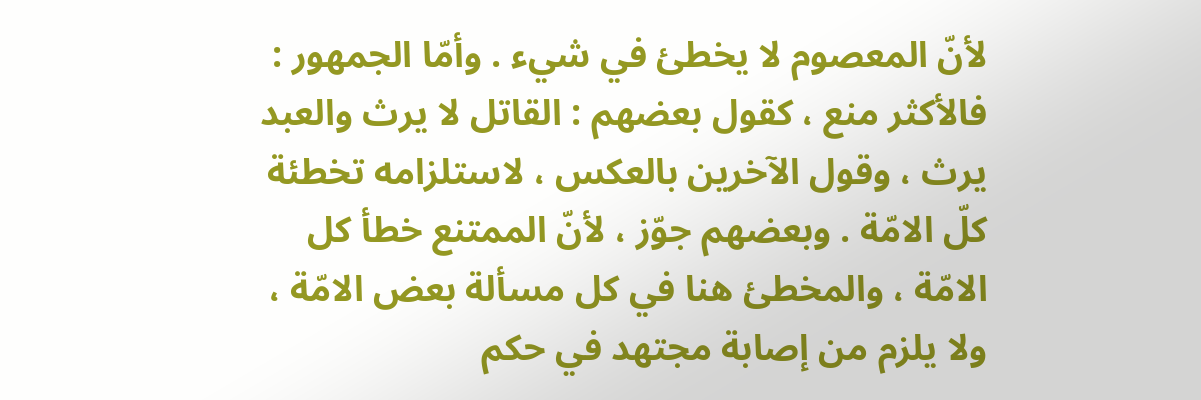لأنّ المعصوم لا يخطئ في شيء . وأمّا الجمهور : فالأكثر منع ، كقول بعضهم : القاتل لا يرث والعبد يرث ، وقول الآخرين بالعكس ، لاستلزامه تخطئة كلّ الامّة . وبعضهم جوّز ، لأنّ الممتنع خطأ كل الامّة ، والمخطئ هنا في كل مسألة بعض الامّة ، ولا يلزم من إصابة مجتهد في حكم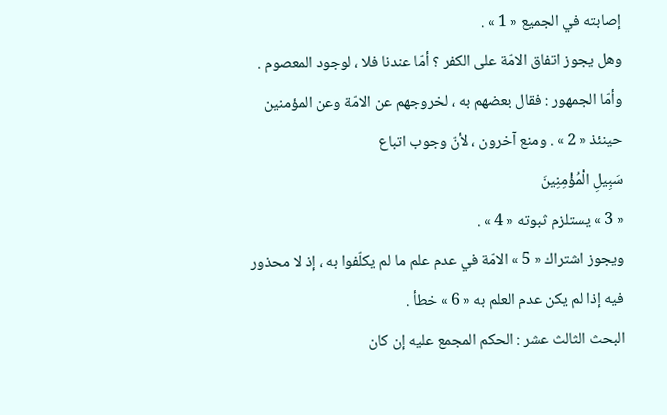إصابته في الجميع « 1 » .
وهل يجوز اتفاق الامّة على الكفر ؟ أمّا عندنا فلا ، لوجود المعصوم . وأمّا الجمهور : فقال بعضهم به ، لخروجهم عن الامّة وعن المؤمنين حينئذ « 2 » . ومنع آخرون ، لأنّ وجوب اتباع
سَبِيلِ الْمُؤْمِنِينَ
« 3 » يستلزم ثبوته « 4 » .
ويجوز اشتراك « 5 » الامّة في عدم علم ما لم يكلّفوا به ، إذ لا محذور فيه إذا لم يكن عدم العلم به « 6 » خطأ .
البحث الثالث عشر : الحكم المجمع عليه إن كان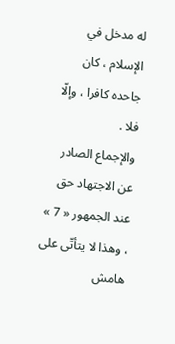له مدخل في الإسلام ، كان جاحده كافرا ، وإلّا فلا .
والإجماع الصادر عن الاجتهاد حق عند الجمهور « 7 » ، وهذا لا يتأتّى على
هامش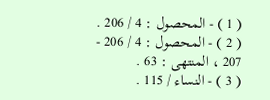( 1 ) - المحصول : 4 / 206 .
( 2 ) - المحصول : 4 / 206 - 207 ، المنتهى : 63 .
( 3 ) - النساء / 115 .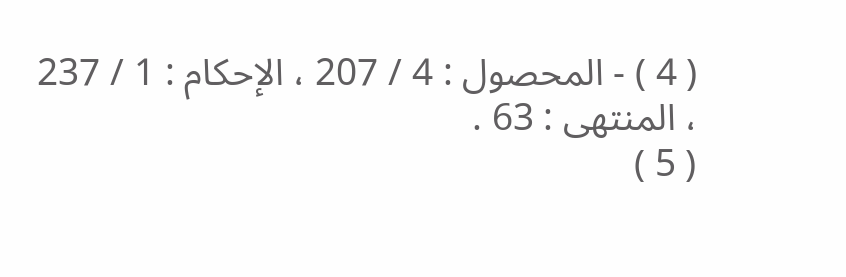( 4 ) - المحصول : 4 / 207 ، الإحكام : 1 / 237 ، المنتهى : 63 .
( 5 )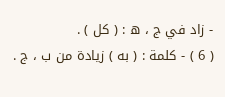- زاد في ج ، ه : ( كل ) .
( 6 ) - كلمة : ( به ) زيادة من ب ، ج .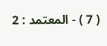( 7 ) - المعتمد : 2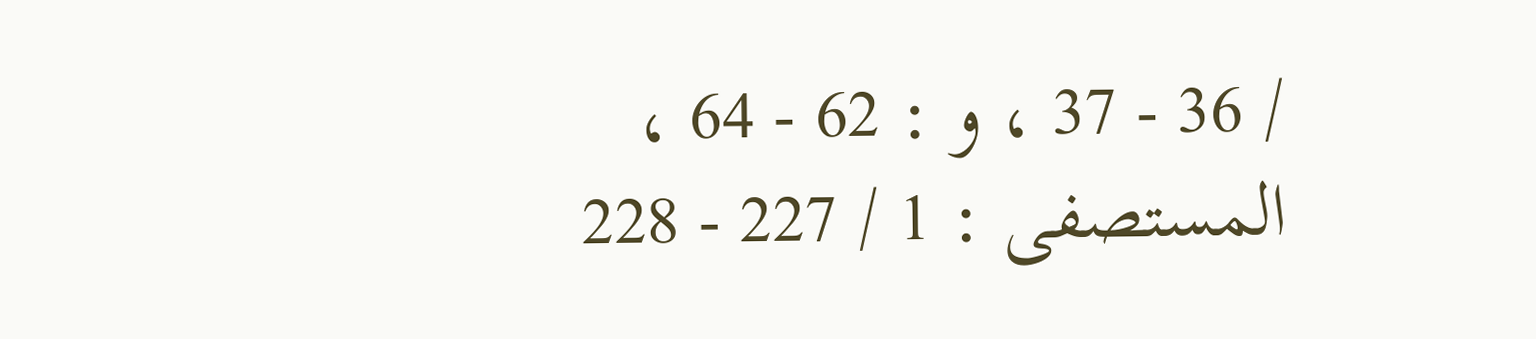/ 36 - 37 ، و : 62 - 64 ، المستصفى : 1 / 227 - 228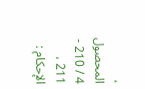، المحصول 4 / 210 - 211 ، الإحكام :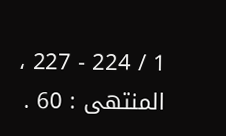1 / 224 - 227 ، المنتهى : 60 .